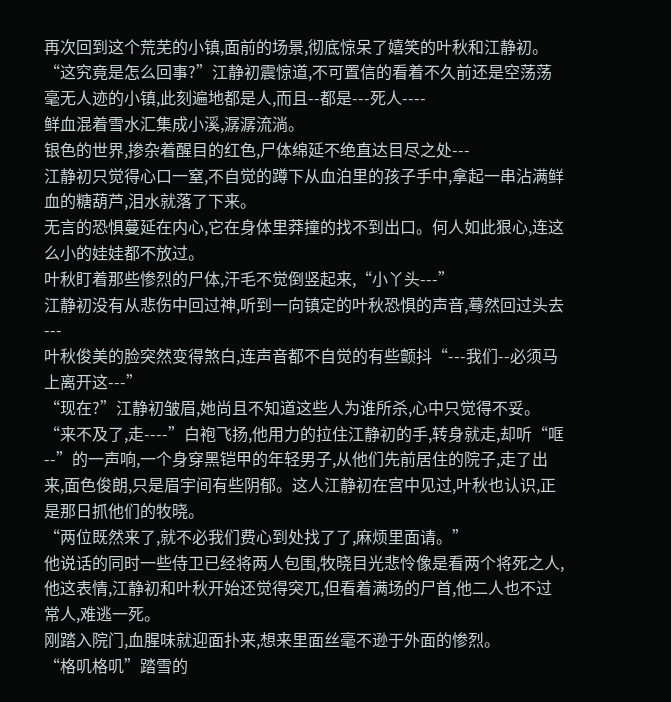再次回到这个荒芜的小镇,面前的场景,彻底惊呆了嬉笑的叶秋和江静初。
“这究竟是怎么回事?”江静初震惊道,不可置信的看着不久前还是空荡荡毫无人迹的小镇,此刻遍地都是人,而且--都是---死人----
鲜血混着雪水汇集成小溪,潺潺流淌。
银色的世界,掺杂着醒目的红色,尸体绵延不绝直达目尽之处---
江静初只觉得心口一窒,不自觉的蹲下从血泊里的孩子手中,拿起一串沾满鲜血的糖葫芦,泪水就落了下来。
无言的恐惧蔓延在内心,它在身体里莽撞的找不到出口。何人如此狠心,连这么小的娃娃都不放过。
叶秋盯着那些惨烈的尸体,汗毛不觉倒竖起来,“小丫头---”
江静初没有从悲伤中回过神,听到一向镇定的叶秋恐惧的声音,蓦然回过头去---
叶秋俊美的脸突然变得煞白,连声音都不自觉的有些颤抖“---我们--必须马上离开这---”
“现在?”江静初皱眉,她尚且不知道这些人为谁所杀,心中只觉得不妥。
“来不及了,走----”白袍飞扬,他用力的拉住江静初的手,转身就走,却听“哐--”的一声响,一个身穿黑铠甲的年轻男子,从他们先前居住的院子,走了出来,面色俊朗,只是眉宇间有些阴郁。这人江静初在宫中见过,叶秋也认识,正是那日抓他们的牧晓。
“两位既然来了,就不必我们费心到处找了了,麻烦里面请。”
他说话的同时一些侍卫已经将两人包围,牧晓目光悲怜像是看两个将死之人,他这表情,江静初和叶秋开始还觉得突兀,但看着满场的尸首,他二人也不过常人,难逃一死。
刚踏入院门,血腥味就迎面扑来,想来里面丝毫不逊于外面的惨烈。
“格叽格叽”踏雪的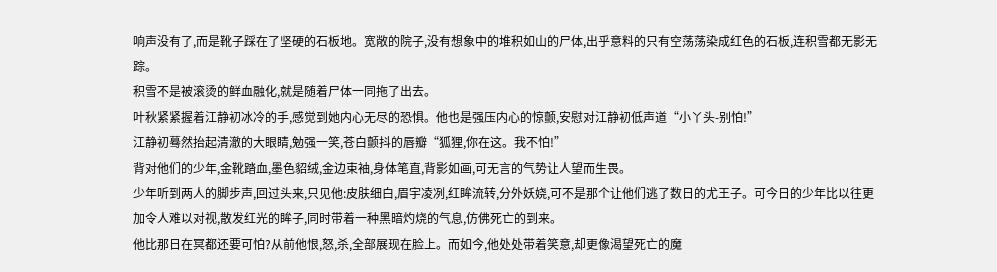响声没有了,而是靴子踩在了坚硬的石板地。宽敞的院子,没有想象中的堆积如山的尸体,出乎意料的只有空荡荡染成红色的石板,连积雪都无影无踪。
积雪不是被滚烫的鲜血融化,就是随着尸体一同拖了出去。
叶秋紧紧握着江静初冰冷的手,感觉到她内心无尽的恐惧。他也是强压内心的惊颤,安慰对江静初低声道“小丫头-别怕!”
江静初蓦然抬起清澈的大眼睛,勉强一笑,苍白颤抖的唇瓣“狐狸,你在这。我不怕!”
背对他们的少年,金靴踏血,墨色貂绒,金边束袖,身体笔直,背影如画,可无言的气势让人望而生畏。
少年听到两人的脚步声,回过头来,只见他:皮肤细白,眉宇凌冽,红眸流转,分外妖娆,可不是那个让他们逃了数日的尤王子。可今日的少年比以往更加令人难以对视,散发红光的眸子,同时带着一种黑暗灼烧的气息,仿佛死亡的到来。
他比那日在冥都还要可怕?从前他恨,怒,杀,全部展现在脸上。而如今,他处处带着笑意,却更像渴望死亡的魔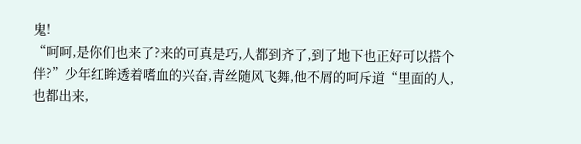鬼!
“呵呵,是你们也来了?来的可真是巧,人都到齐了,到了地下也正好可以搭个伴?”少年红眸透着嗜血的兴奋,青丝随风飞舞,他不屑的呵斥道“里面的人,也都出来,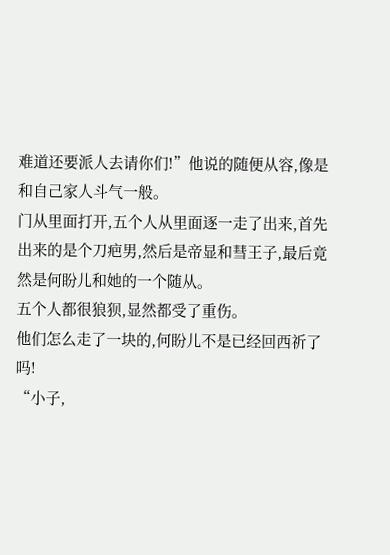难道还要派人去请你们!”他说的随便从容,像是和自己家人斗气一般。
门从里面打开,五个人从里面逐一走了出来,首先出来的是个刀疤男,然后是帝显和彗王子,最后竟然是何盼儿和她的一个随从。
五个人都很狼狈,显然都受了重伤。
他们怎么走了一块的,何盼儿不是已经回西祈了吗!
“小子,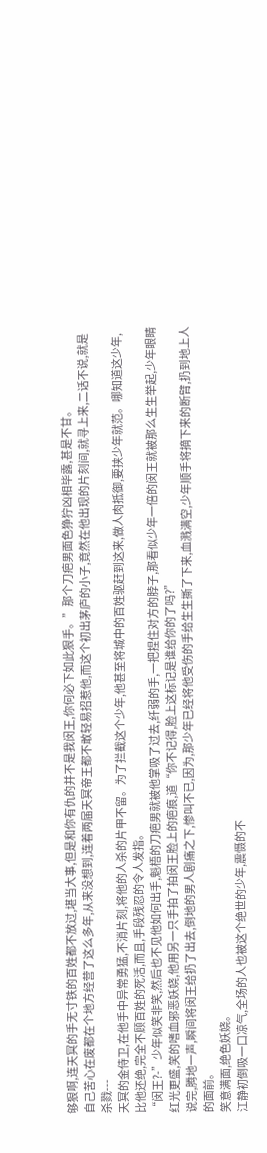够狠啊,连天冥的手无寸铁的百姓都不放过,堪当大事,但是和你有仇的并不是我闵王,你何必下如此狠手。”那个刀疤男面色狰狞凶相毕露,甚是不甘。
自己苦心在废都在个地方经营了这么多年,从来没想到,连着两届天冥帝王都不敢轻易招惹他,而这个初出茅庐的小子,竟然在他出现的片刻间,就寻上来,二话不说,就是杀戮---
天冥的金侍卫,在他手中异常勇猛,不消片刻,将他的人杀的片甲不留。为了拦截这个少年,他甚至将城中的百姓驱赶到这来,做人肉抵御,要挟少年就范。哪知道这少年,比他还绝,完全不顾百姓的死活,而且,手段残忍的令人发指。
“闵王?-”少年似笑非笑,然后也不见他如何出手,魁梧的刀疤男就被他掌吸了过去,纤弱的手,一把捏住对方的脖子,那看似少年一倍的闵王就被那么生生举起,少年眼睛红光更盛,笑的嗜血邪恶妖娆,他用另一只手拍了拍闵王脸上的疤痕,道“你不记得,脸上这标记是谁给你的了吗?”
说完,腾地一声,瞬间将闵王给扔了出去,倒地的男人剧痛之下,惨叫不已,因为,那少年已经将他受伤的手给生生撕了下来,血溅满空,少年顺手将摘下来的断臂,扔到地上人的面前。
笑意满面,绝色妖娆。
江静初倒吸一口凉气,全场的人也被这个绝世的少年,震慑的不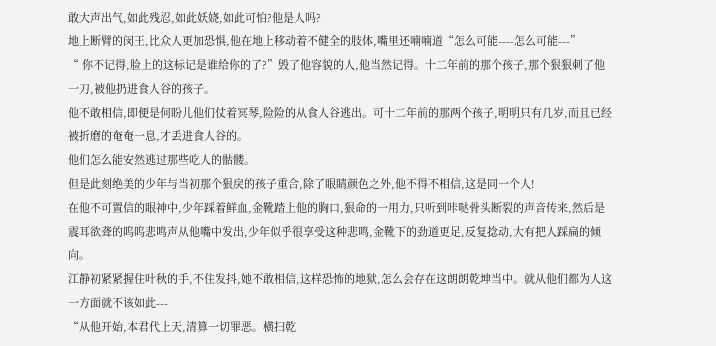敢大声出气,如此残忍,如此妖娆,如此可怕?他是人吗?
地上断臂的闵王,比众人更加恐惧,他在地上移动着不健全的肢体,嘴里还喃喃道“怎么可能----怎么可能---”
“ 你不记得,脸上的这标记是谁给你的了?”毁了他容貌的人,他当然记得。十二年前的那个孩子,那个狠狠刺了他一刀,被他扔进食人谷的孩子。
他不敢相信,即便是何盼儿他们仗着冥琴,险险的从食人谷逃出。可十二年前的那两个孩子,明明只有几岁,而且已经被折磨的奄奄一息,才丢进食人谷的。
他们怎么能安然逃过那些吃人的骷髅。
但是此刻绝美的少年与当初那个狠戾的孩子重合,除了眼睛颜色之外,他不得不相信,这是同一个人!
在他不可置信的眼神中,少年踩着鲜血,金靴踏上他的胸口,狠命的一用力,只听到咔哒骨头断裂的声音传来,然后是震耳欲聋的呜呜悲鸣声从他嘴中发出,少年似乎很享受这种悲鸣,金靴下的劲道更足,反复捻动,大有把人踩扁的倾向。
江静初紧紧握住叶秋的手,不住发抖,她不敢相信,这样恐怖的地狱,怎么会存在这朗朗乾坤当中。就从他们都为人这一方面就不该如此---
“从他开始,本君代上天,清算一切罪恶。横扫乾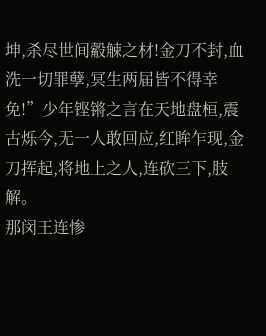坤,杀尽世间觳觫之材!金刀不封,血洗一切罪孽,冥生两届皆不得幸免!”少年铿锵之言在天地盘桓,震古烁今,无一人敢回应,红眸乍现,金刀挥起,将地上之人,连砍三下,肢解。
那闵王连惨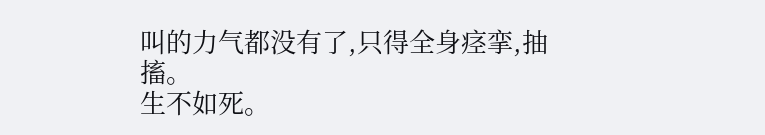叫的力气都没有了,只得全身痉挛,抽搐。
生不如死。